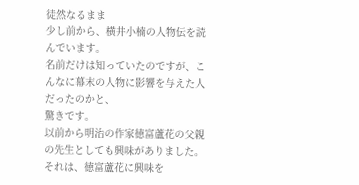徒然なるまま
少し前から、横井小楠の人物伝を読んでいます。
名前だけは知っていたのですが、こんなに幕末の人物に影響を与えた人だったのかと、
驚きです。
以前から明治の作家徳富蘆花の父親の先生としても興味がありました。
それは、徳富蘆花に興味を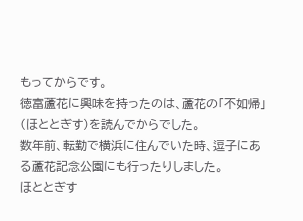もってからです。
徳富蘆花に興味を持ったのは、蘆花の「不如帰」(ほととぎす)を読んでからでした。
数年前、転勤で横浜に住んでいた時、逗子にある蘆花記念公園にも行ったりしました。
ほととぎす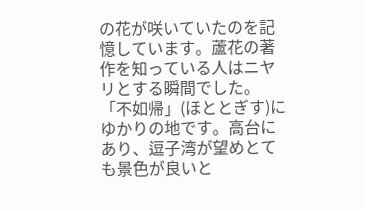の花が咲いていたのを記憶しています。蘆花の著作を知っている人はニヤリとする瞬間でした。
「不如帰」(ほととぎす)にゆかりの地です。高台にあり、逗子湾が望めとても景色が良いと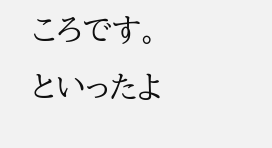ころです。
といったよ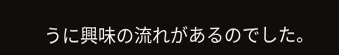うに興味の流れがあるのでした。